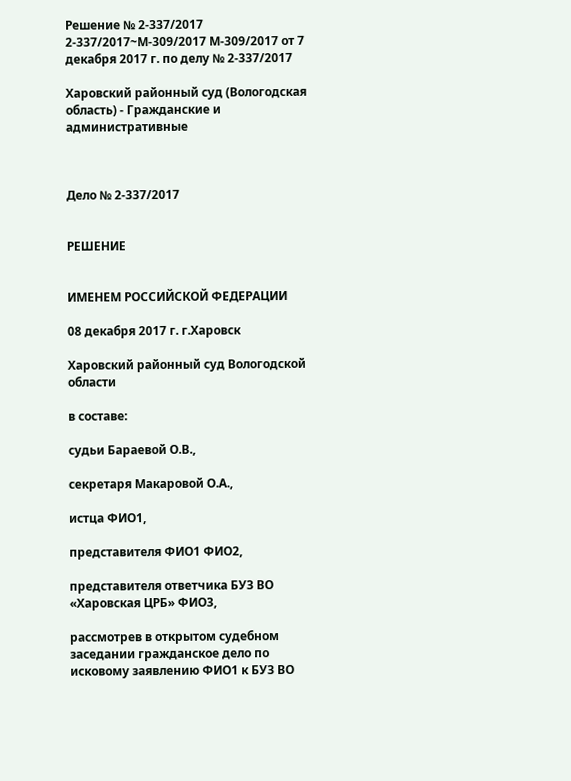Решение № 2-337/2017 2-337/2017~М-309/2017 М-309/2017 от 7 декабря 2017 г. по делу № 2-337/2017

Харовский районный суд (Вологодская область) - Гражданские и административные



Дело № 2-337/2017


РЕШЕНИЕ


ИМЕНЕМ РОССИЙСКОЙ ФЕДЕРАЦИИ

08 декабря 2017 г. г.Харовск

Харовский районный суд Вологодской области

в составе:

судьи Бараевой О.В.,

секретаря Макаровой О.А.,

истца ФИО1,

представителя ФИО1 ФИО2,

представителя ответчика БУЗ ВО «Харовская ЦРБ» ФИО3,

рассмотрев в открытом судебном заседании гражданское дело по исковому заявлению ФИО1 к БУЗ ВО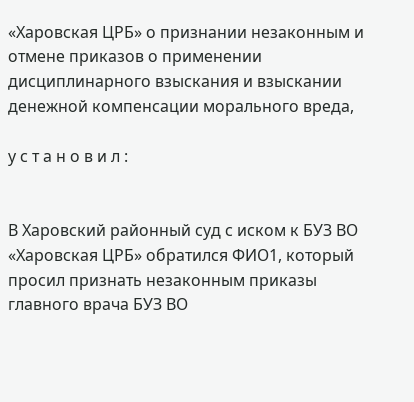«Харовская ЦРБ» о признании незаконным и отмене приказов о применении дисциплинарного взыскания и взыскании денежной компенсации морального вреда,

у с т а н о в и л :


В Харовский районный суд с иском к БУЗ ВО «Харовская ЦРБ» обратился ФИО1, который просил признать незаконным приказы главного врача БУЗ ВО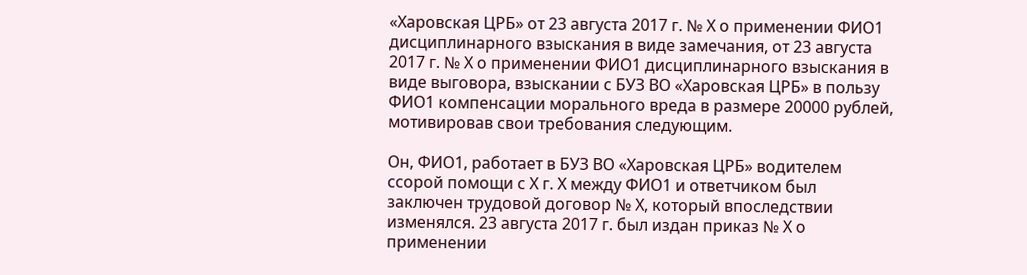«Харовская ЦРБ» от 23 августа 2017 г. № Х о применении ФИО1 дисциплинарного взыскания в виде замечания, от 23 августа 2017 г. № Х о применении ФИО1 дисциплинарного взыскания в виде выговора, взыскании с БУЗ ВО «Харовская ЦРБ» в пользу ФИО1 компенсации морального вреда в размере 20000 рублей, мотивировав свои требования следующим.

Он, ФИО1, работает в БУЗ ВО «Харовская ЦРБ» водителем ссорой помощи с Х г. Х между ФИО1 и ответчиком был заключен трудовой договор № Х, который впоследствии изменялся. 23 августа 2017 г. был издан приказ № Х о применении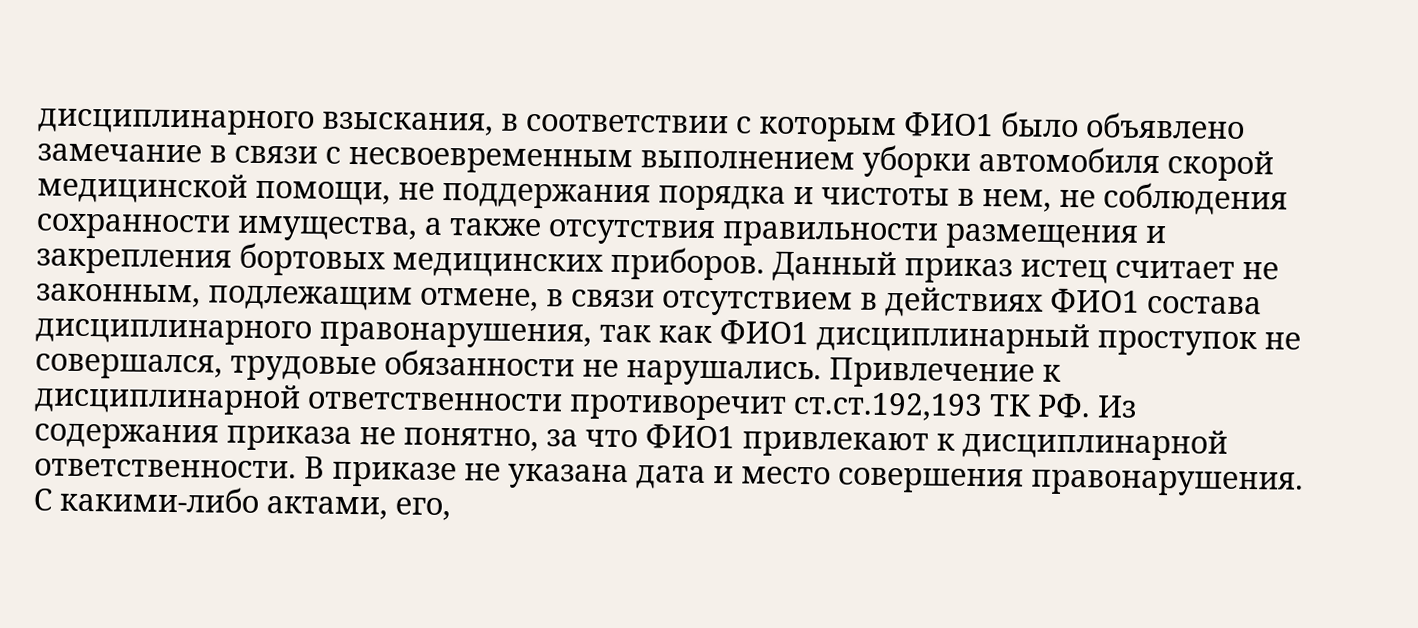дисциплинарного взыскания, в соответствии с которым ФИО1 было объявлено замечание в связи с несвоевременным выполнением уборки автомобиля скорой медицинской помощи, не поддержания порядка и чистоты в нем, не соблюдения сохранности имущества, а также отсутствия правильности размещения и закрепления бортовых медицинских приборов. Данный приказ истец считает не законным, подлежащим отмене, в связи отсутствием в действиях ФИО1 состава дисциплинарного правонарушения, так как ФИО1 дисциплинарный проступок не совершался, трудовые обязанности не нарушались. Привлечение к дисциплинарной ответственности противоречит ст.ст.192,193 ТК РФ. Из содержания приказа не понятно, за что ФИО1 привлекают к дисциплинарной ответственности. В приказе не указана дата и место совершения правонарушения. С какими-либо актами, его,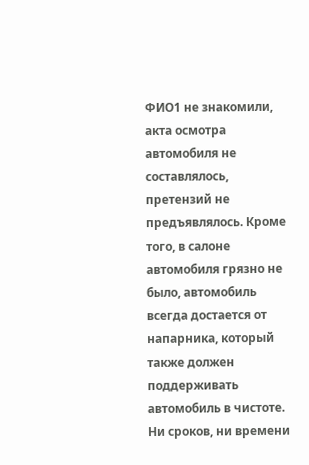ФИО1 не знакомили, акта осмотра автомобиля не составлялось, претензий не предъявлялось. Кроме того, в салоне автомобиля грязно не было, автомобиль всегда достается от напарника, который также должен поддерживать автомобиль в чистоте. Ни сроков, ни времени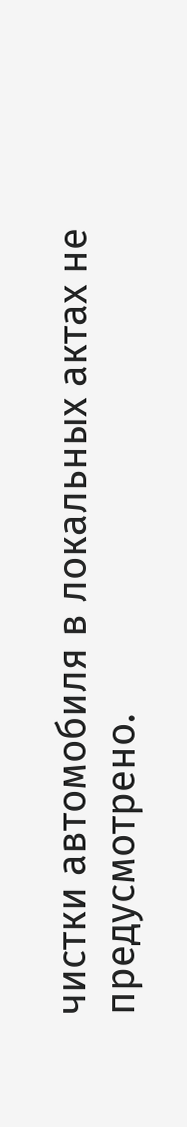чистки автомобиля в локальных актах не предусмотрено.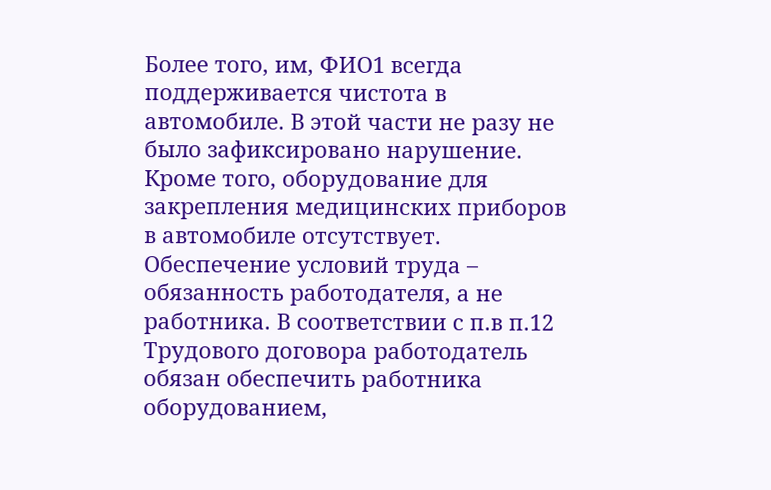Более того, им, ФИО1 всегда поддерживается чистота в автомобиле. В этой части не разу не было зафиксировано нарушение. Кроме того, оборудование для закрепления медицинских приборов в автомобиле отсутствует. Обеспечение условий труда – обязанность работодателя, а не работника. В соответствии с п.в п.12 Трудового договора работодатель обязан обеспечить работника оборудованием,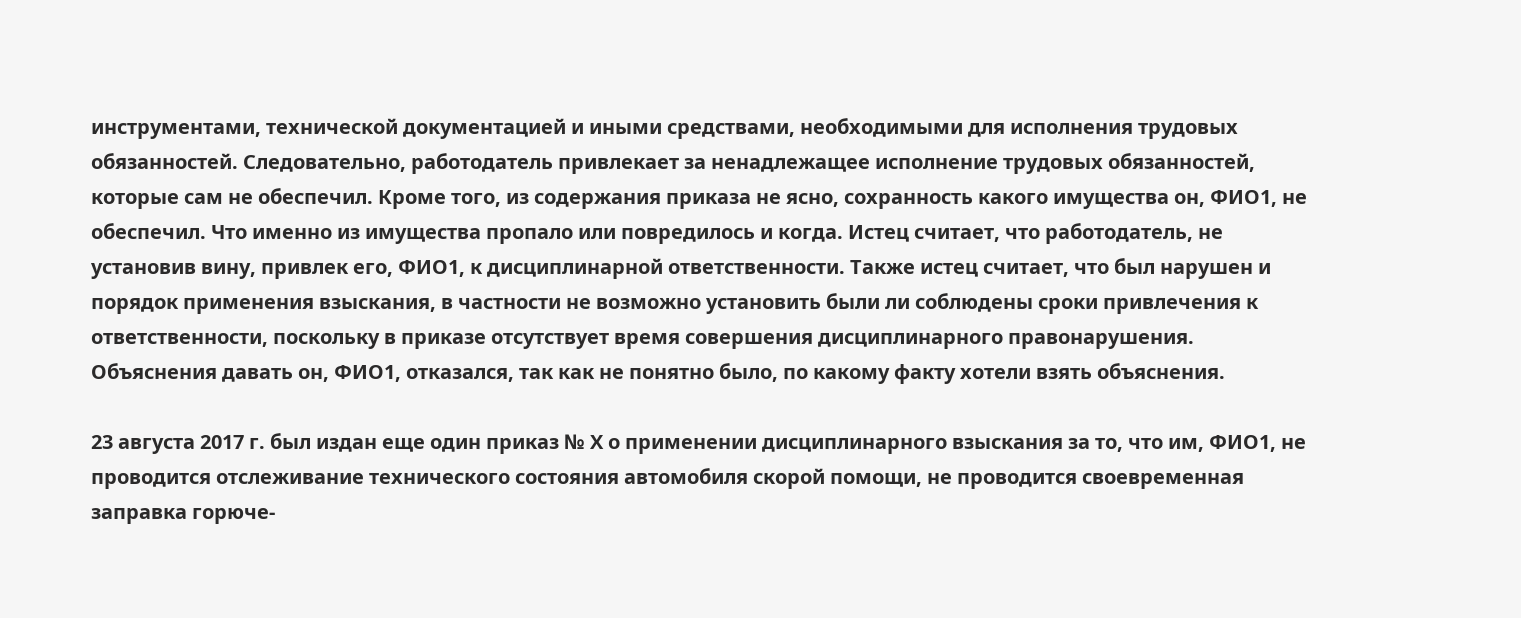инструментами, технической документацией и иными средствами, необходимыми для исполнения трудовых обязанностей. Следовательно, работодатель привлекает за ненадлежащее исполнение трудовых обязанностей, которые сам не обеспечил. Кроме того, из содержания приказа не ясно, сохранность какого имущества он, ФИО1, не обеспечил. Что именно из имущества пропало или повредилось и когда. Истец считает, что работодатель, не установив вину, привлек его, ФИО1, к дисциплинарной ответственности. Также истец считает, что был нарушен и порядок применения взыскания, в частности не возможно установить были ли соблюдены сроки привлечения к ответственности, поскольку в приказе отсутствует время совершения дисциплинарного правонарушения. Объяснения давать он, ФИО1, отказался, так как не понятно было, по какому факту хотели взять объяснения.

23 августа 2017 г. был издан еще один приказ № Х о применении дисциплинарного взыскания за то, что им, ФИО1, не проводится отслеживание технического состояния автомобиля скорой помощи, не проводится своевременная заправка горюче-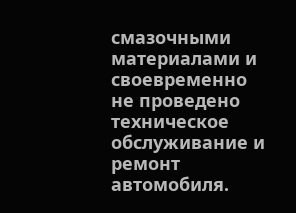смазочными материалами и своевременно не проведено техническое обслуживание и ремонт автомобиля.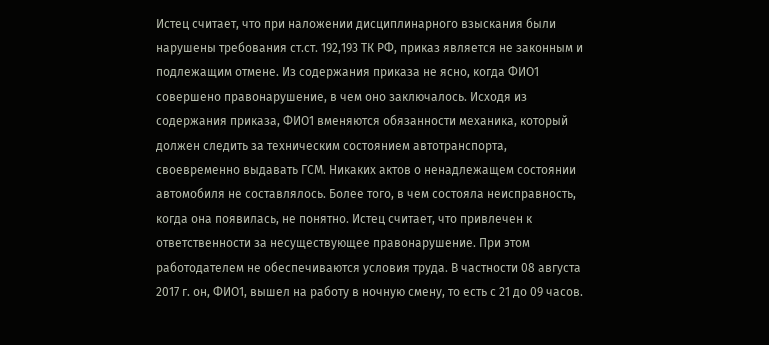Истец считает, что при наложении дисциплинарного взыскания были нарушены требования ст.ст. 192,193 ТК РФ, приказ является не законным и подлежащим отмене. Из содержания приказа не ясно, когда ФИО1 совершено правонарушение, в чем оно заключалось. Исходя из содержания приказа, ФИО1 вменяются обязанности механика, который должен следить за техническим состоянием автотранспорта, своевременно выдавать ГСМ. Никаких актов о ненадлежащем состоянии автомобиля не составлялось. Более того, в чем состояла неисправность, когда она появилась, не понятно. Истец считает, что привлечен к ответственности за несуществующее правонарушение. При этом работодателем не обеспечиваются условия труда. В частности 08 августа 2017 г. он, ФИО1, вышел на работу в ночную смену, то есть с 21 до 09 часов.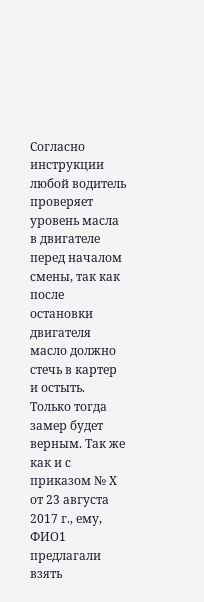Согласно инструкции любой водитель проверяет уровень масла в двигателе перед началом смены, так как после остановки двигателя масло должно стечь в картер и остыть. Только тогда замер будет верным. Так же как и с приказом № Х от 23 августа 2017 г., ему, ФИО1 предлагали взять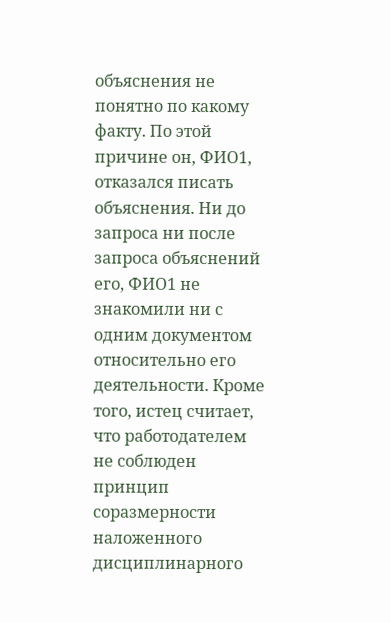объяснения не понятно по какому факту. По этой причине он, ФИО1, отказался писать объяснения. Ни до запроса ни после запроса объяснений его, ФИО1 не знакомили ни с одним документом относительно его деятельности. Кроме того, истец считает, что работодателем не соблюден принцип соразмерности наложенного дисциплинарного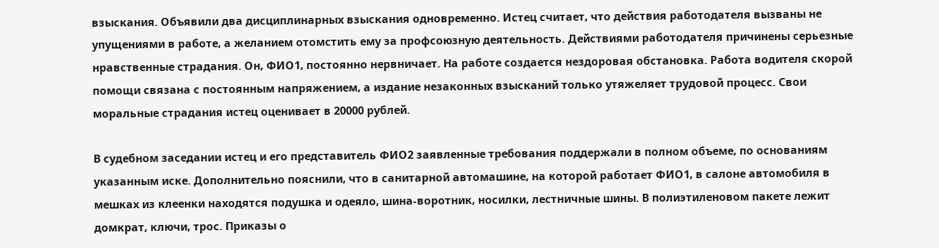взыскания. Объявили два дисциплинарных взыскания одновременно. Истец считает, что действия работодателя вызваны не упущениями в работе, а желанием отомстить ему за профсоюзную деятельность. Действиями работодателя причинены серьезные нравственные страдания. Он, ФИО1, постоянно нервничает. На работе создается нездоровая обстановка. Работа водителя скорой помощи связана с постоянным напряжением, а издание незаконных взысканий только утяжеляет трудовой процесс. Свои моральные страдания истец оценивает в 20000 рублей.

В судебном заседании истец и его представитель ФИО2 заявленные требования поддержали в полном объеме, по основаниям указанным иске. Дополнительно пояснили, что в санитарной автомашине, на которой работает ФИО1, в салоне автомобиля в мешках из клеенки находятся подушка и одеяло, шина-воротник, носилки, лестничные шины. В полиэтиленовом пакете лежит домкрат, ключи, трос. Приказы о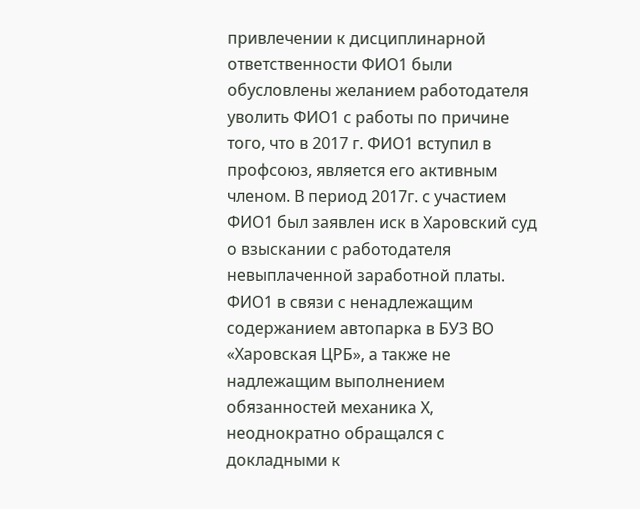привлечении к дисциплинарной ответственности ФИО1 были обусловлены желанием работодателя уволить ФИО1 с работы по причине того, что в 2017 г. ФИО1 вступил в профсоюз, является его активным членом. В период 2017г. с участием ФИО1 был заявлен иск в Харовский суд о взыскании с работодателя невыплаченной заработной платы. ФИО1 в связи с ненадлежащим содержанием автопарка в БУЗ ВО «Харовская ЦРБ», а также не надлежащим выполнением обязанностей механика Х, неоднократно обращался с докладными к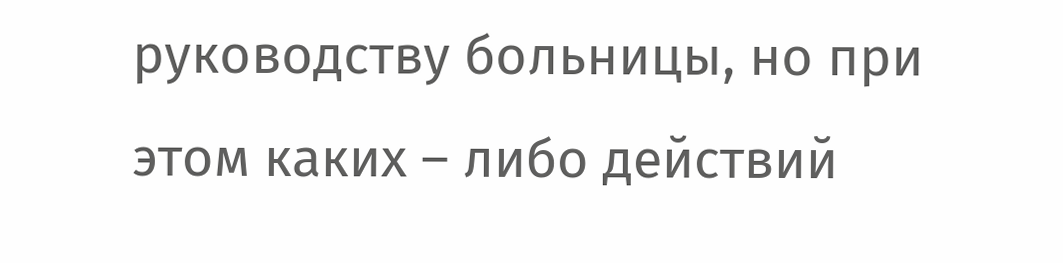руководству больницы, но при этом каких – либо действий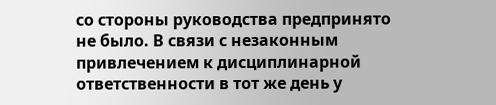со стороны руководства предпринято не было. В связи с незаконным привлечением к дисциплинарной ответственности в тот же день у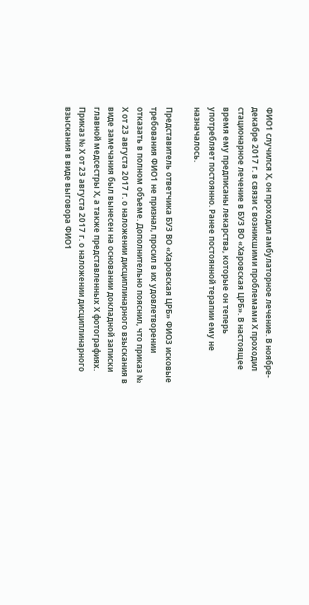ФИО1 случился Х, он проходил амбулаторное лечение. В ноябре-декабре 2017 г. в связи с возникшими проблемами Х проходил стационарное лечение в БУЗ ВО «Харовская ЦРБ». В настоящее время ему предписаны лекарства, которые он теперь употребляет постоянно. Ранее постоянной терапии ему не назначалось.

Представитель ответчика БУЗ ВО «Харовская ЦРБ» ФИО3 исковые требования ФИО1 не признал, просил в их удовлетворении отказать в полном объеме. Дополнительно пояснил, что приказ № Х от 23 августа 2017 г. о наложении дисциплинарного взыскания в виде замечания был вынесен на основании докладной записки главной медсестры Х, а также представленных Х фотографиях. Приказ № Х от 23 августа 2017 г. о наложении дисциплинарного взыскания в виде выговора ФИО1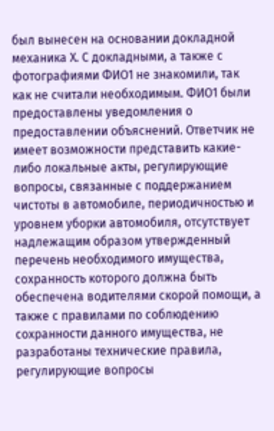был вынесен на основании докладной механика Х. С докладными, а также с фотографиями ФИО1 не знакомили, так как не считали необходимым. ФИО1 были предоставлены уведомления о предоставлении объяснений. Ответчик не имеет возможности представить какие-либо локальные акты, регулирующие вопросы, связанные с поддержанием чистоты в автомобиле, периодичностью и уровнем уборки автомобиля, отсутствует надлежащим образом утвержденный перечень необходимого имущества, сохранность которого должна быть обеспечена водителями скорой помощи, а также с правилами по соблюдению сохранности данного имущества, не разработаны технические правила, регулирующие вопросы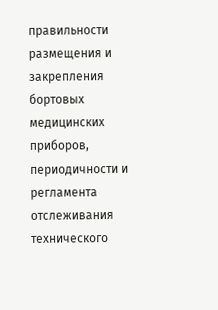правильности размещения и закрепления бортовых медицинских приборов, периодичности и регламента отслеживания технического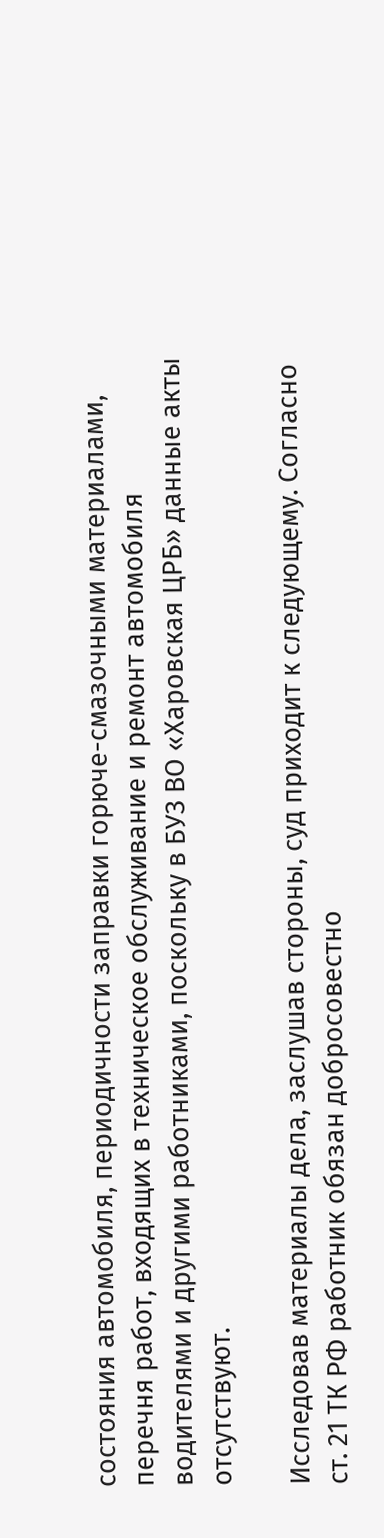состояния автомобиля, периодичности заправки горюче-смазочными материалами, перечня работ, входящих в техническое обслуживание и ремонт автомобиля водителями и другими работниками, поскольку в БУЗ ВО «Харовская ЦРБ» данные акты отсутствуют.

Исследовав материалы дела, заслушав стороны, суд приходит к следующему. Согласно ст. 21 ТК РФ работник обязан добросовестно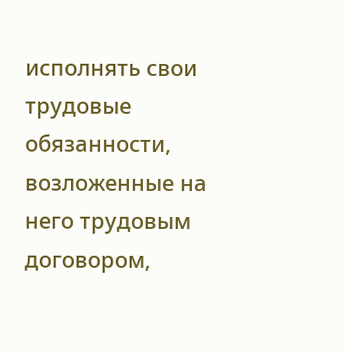исполнять свои трудовые обязанности, возложенные на него трудовым договором,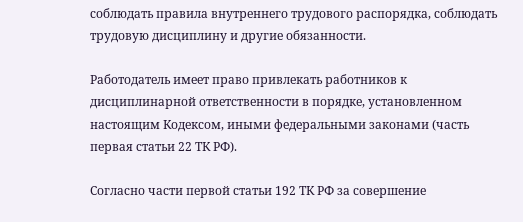соблюдать правила внутреннего трудового распорядка, соблюдать трудовую дисциплину и другие обязанности.

Работодатель имеет право привлекать работников к дисциплинарной ответственности в порядке, установленном настоящим Кодексом, иными федеральными законами (часть первая статьи 22 ТК РФ).

Согласно части первой статьи 192 ТК РФ за совершение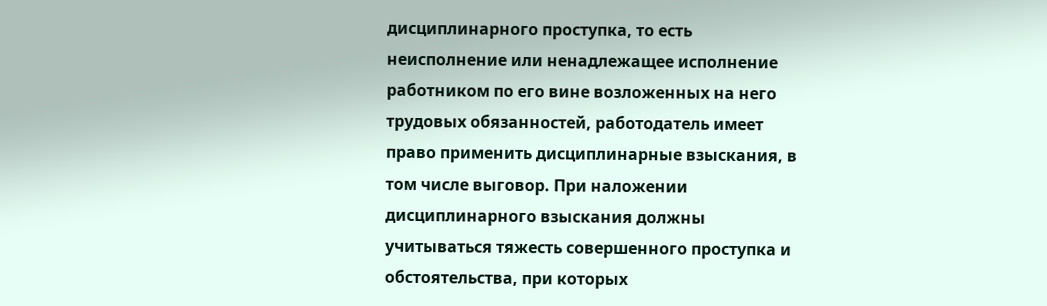дисциплинарного проступка, то есть неисполнение или ненадлежащее исполнение работником по его вине возложенных на него трудовых обязанностей, работодатель имеет право применить дисциплинарные взыскания, в том числе выговор. При наложении дисциплинарного взыскания должны учитываться тяжесть совершенного проступка и обстоятельства, при которых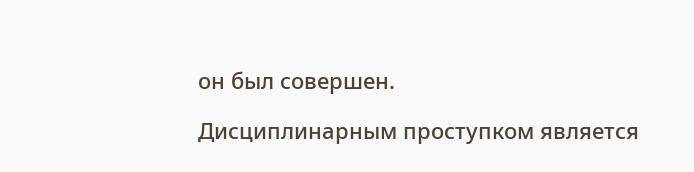он был совершен.

Дисциплинарным проступком является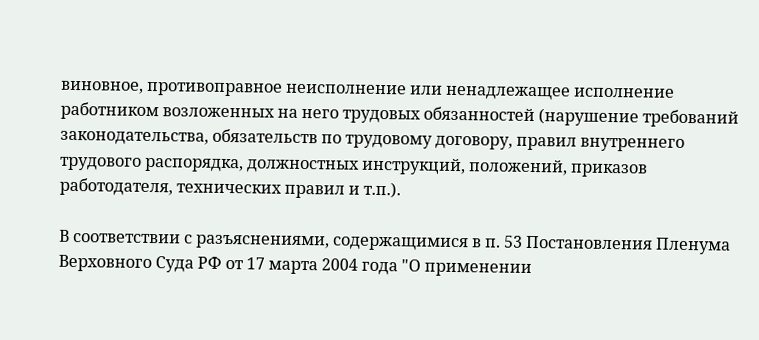виновное, противоправное неисполнение или ненадлежащее исполнение работником возложенных на него трудовых обязанностей (нарушение требований законодательства, обязательств по трудовому договору, правил внутреннего трудового распорядка, должностных инструкций, положений, приказов работодателя, технических правил и т.п.).

В соответствии с разъяснениями, содержащимися в п. 53 Постановления Пленума Верховного Суда РФ от 17 марта 2004 года "О применении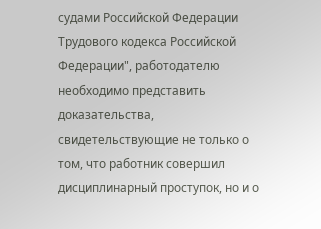судами Российской Федерации Трудового кодекса Российской Федерации", работодателю необходимо представить доказательства, свидетельствующие не только о том, что работник совершил дисциплинарный проступок, но и о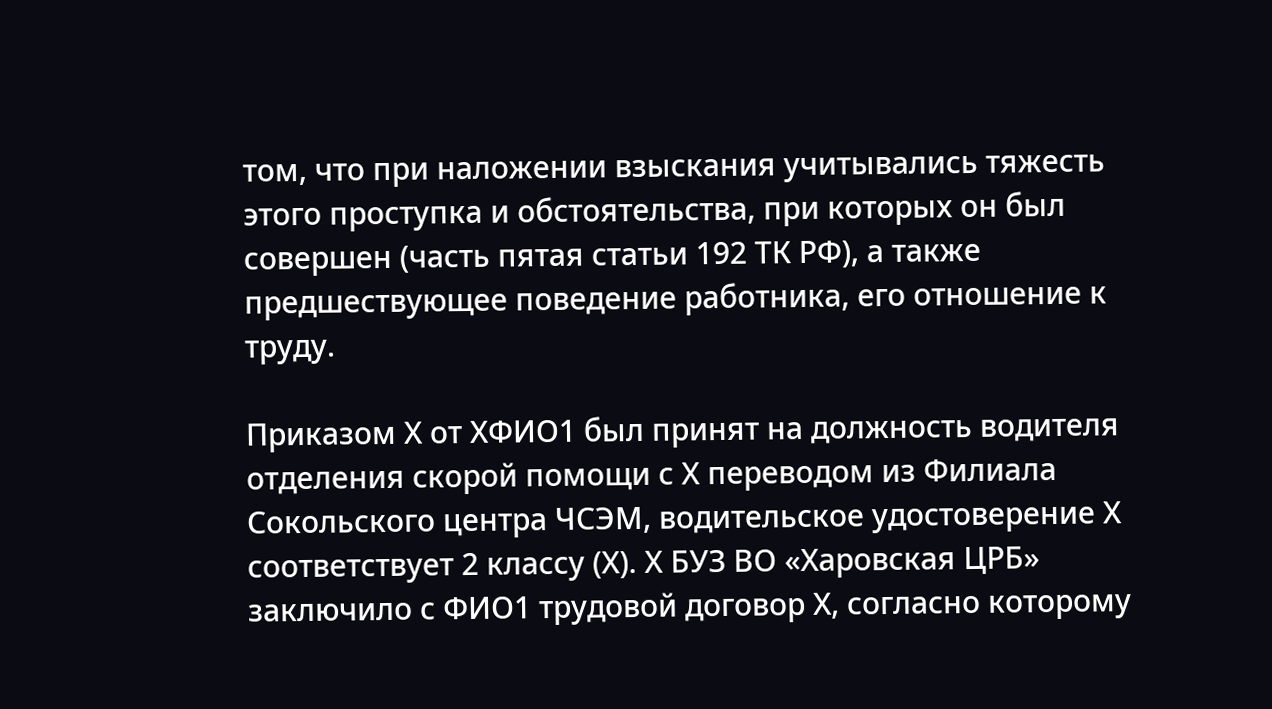том, что при наложении взыскания учитывались тяжесть этого проступка и обстоятельства, при которых он был совершен (часть пятая статьи 192 ТК РФ), а также предшествующее поведение работника, его отношение к труду.

Приказом Х от ХФИО1 был принят на должность водителя отделения скорой помощи с Х переводом из Филиала Сокольского центра ЧСЭМ, водительское удостоверение Х соответствует 2 классу (Х). Х БУЗ ВО «Харовская ЦРБ» заключило с ФИО1 трудовой договор Х, согласно которому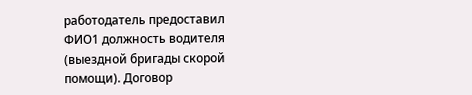работодатель предоставил ФИО1 должность водителя (выездной бригады скорой помощи). Договор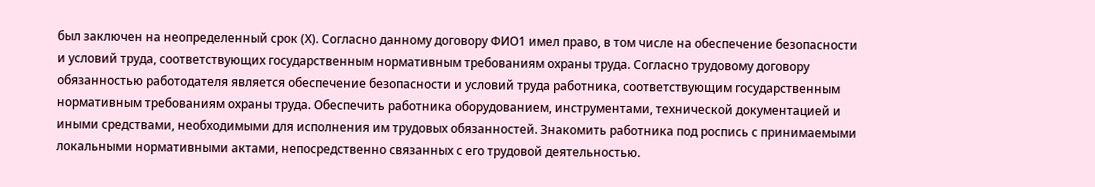был заключен на неопределенный срок (Х). Согласно данному договору ФИО1 имел право, в том числе на обеспечение безопасности и условий труда, соответствующих государственным нормативным требованиям охраны труда. Согласно трудовому договору обязанностью работодателя является обеспечение безопасности и условий труда работника, соответствующим государственным нормативным требованиям охраны труда. Обеспечить работника оборудованием, инструментами, технической документацией и иными средствами, необходимыми для исполнения им трудовых обязанностей. Знакомить работника под роспись с принимаемыми локальными нормативными актами, непосредственно связанных с его трудовой деятельностью.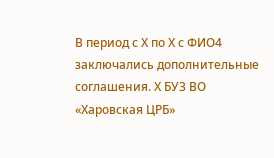В период с Х по Х с ФИО4 заключались дополнительные соглашения. Х БУЗ ВО «Харовская ЦРБ»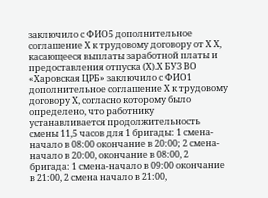заключило с ФИО5 дополнительное соглашение Х к трудовому договору от Х Х, касающееся выплаты заработной платы и предоставления отпуска (Х).Х БУЗ ВО «Харовская ЦРБ» заключило с ФИО1 дополнительное соглашение Х к трудовому договору Х, согласно которому было определено, что работнику устанавливается продолжительность смены 11,5 часов для 1 бригады: 1 смена-начало в 08:00 окончание в 20:00; 2 смена-начало в 20:00, окончание в 08:00, 2 бригада: 1 смена-начало в 09:00 окончание в 21:00, 2 смена начало в 21:00,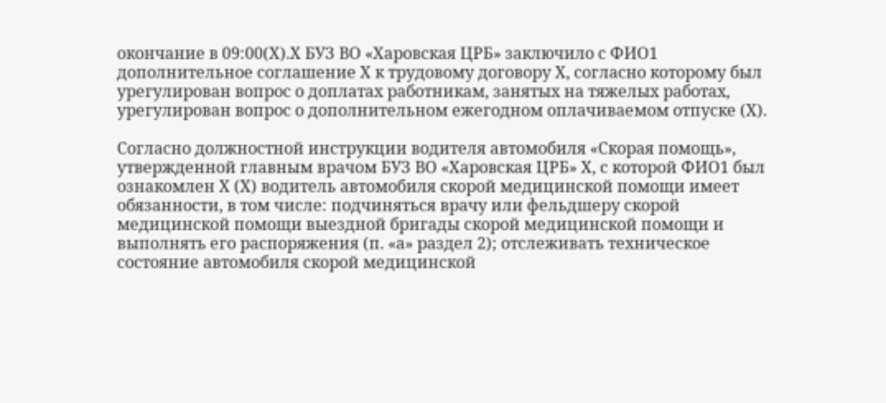окончание в 09:00(Х).Х БУЗ ВО «Харовская ЦРБ» заключило с ФИО1 дополнительное соглашение Х к трудовому договору Х, согласно которому был урегулирован вопрос о доплатах работникам, занятых на тяжелых работах, урегулирован вопрос о дополнительном ежегодном оплачиваемом отпуске (Х).

Согласно должностной инструкции водителя автомобиля «Скорая помощь», утвержденной главным врачом БУЗ ВО «Харовская ЦРБ» Х, с которой ФИО1 был ознакомлен Х (Х) водитель автомобиля скорой медицинской помощи имеет обязанности, в том числе: подчиняться врачу или фельдшеру скорой медицинской помощи выездной бригады скорой медицинской помощи и выполнять его распоряжения (п. «а» раздел 2); отслеживать техническое состояние автомобиля скорой медицинской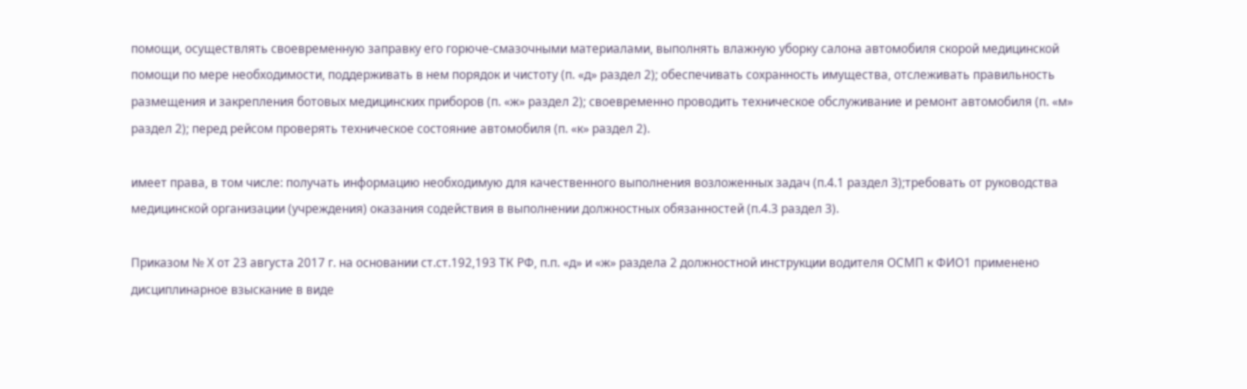помощи, осуществлять своевременную заправку его горюче-смазочными материалами, выполнять влажную уборку салона автомобиля скорой медицинской помощи по мере необходимости, поддерживать в нем порядок и чистоту (п. «д» раздел 2); обеспечивать сохранность имущества, отслеживать правильность размещения и закрепления ботовых медицинских приборов (п. «ж» раздел 2); своевременно проводить техническое обслуживание и ремонт автомобиля (п. «м» раздел 2); перед рейсом проверять техническое состояние автомобиля (п. «к» раздел 2).

имеет права, в том числе: получать информацию необходимую для качественного выполнения возложенных задач (п.4.1 раздел 3);требовать от руководства медицинской организации (учреждения) оказания содействия в выполнении должностных обязанностей (п.4.3 раздел 3).

Приказом № Х от 23 августа 2017 г. на основании ст.ст.192,193 ТК РФ, п.п. «д» и «ж» раздела 2 должностной инструкции водителя ОСМП к ФИО1 применено дисциплинарное взыскание в виде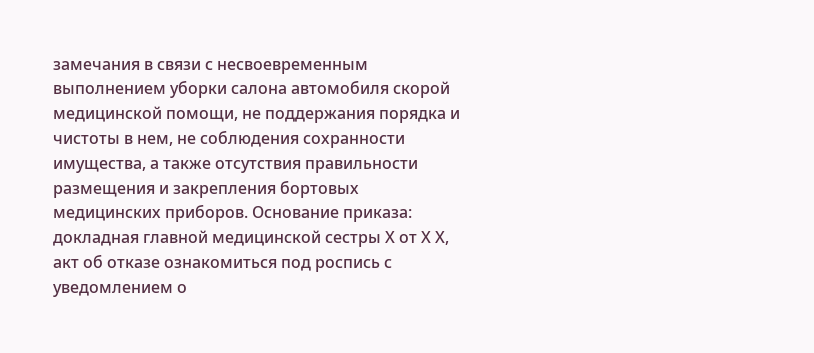замечания в связи с несвоевременным выполнением уборки салона автомобиля скорой медицинской помощи, не поддержания порядка и чистоты в нем, не соблюдения сохранности имущества, а также отсутствия правильности размещения и закрепления бортовых медицинских приборов. Основание приказа: докладная главной медицинской сестры Х от Х Х, акт об отказе ознакомиться под роспись с уведомлением о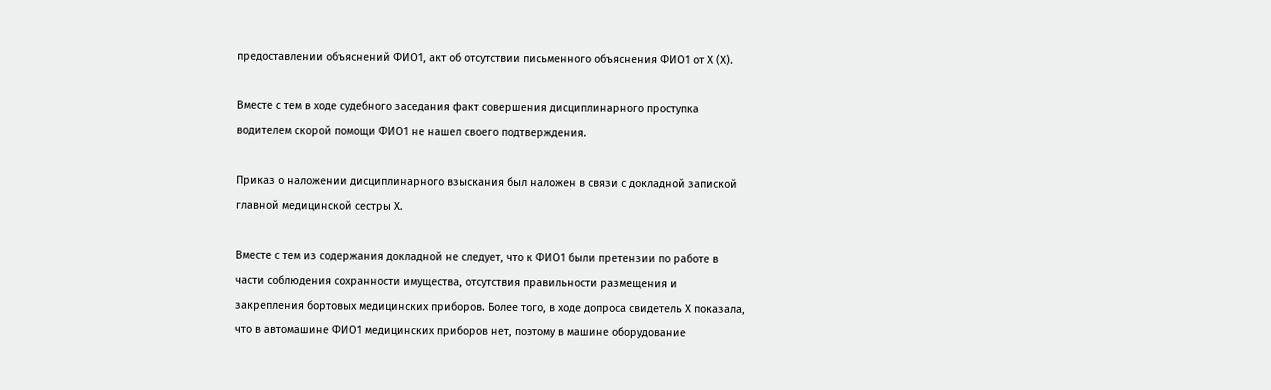предоставлении объяснений ФИО1, акт об отсутствии письменного объяснения ФИО1 от Х (Х).

Вместе с тем в ходе судебного заседания факт совершения дисциплинарного проступка водителем скорой помощи ФИО1 не нашел своего подтверждения.

Приказ о наложении дисциплинарного взыскания был наложен в связи с докладной запиской главной медицинской сестры Х.

Вместе с тем из содержания докладной не следует, что к ФИО1 были претензии по работе в части соблюдения сохранности имущества, отсутствия правильности размещения и закрепления бортовых медицинских приборов. Более того, в ходе допроса свидетель Х показала, что в автомашине ФИО1 медицинских приборов нет, поэтому в машине оборудование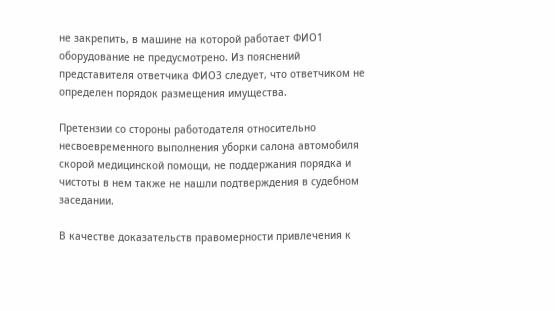не закрепить, в машине на которой работает ФИО1 оборудование не предусмотрено. Из пояснений представителя ответчика ФИО3 следует, что ответчиком не определен порядок размещения имущества.

Претензии со стороны работодателя относительно несвоевременного выполнения уборки салона автомобиля скорой медицинской помощи, не поддержания порядка и чистоты в нем также не нашли подтверждения в судебном заседании.

В качестве доказательств правомерности привлечения к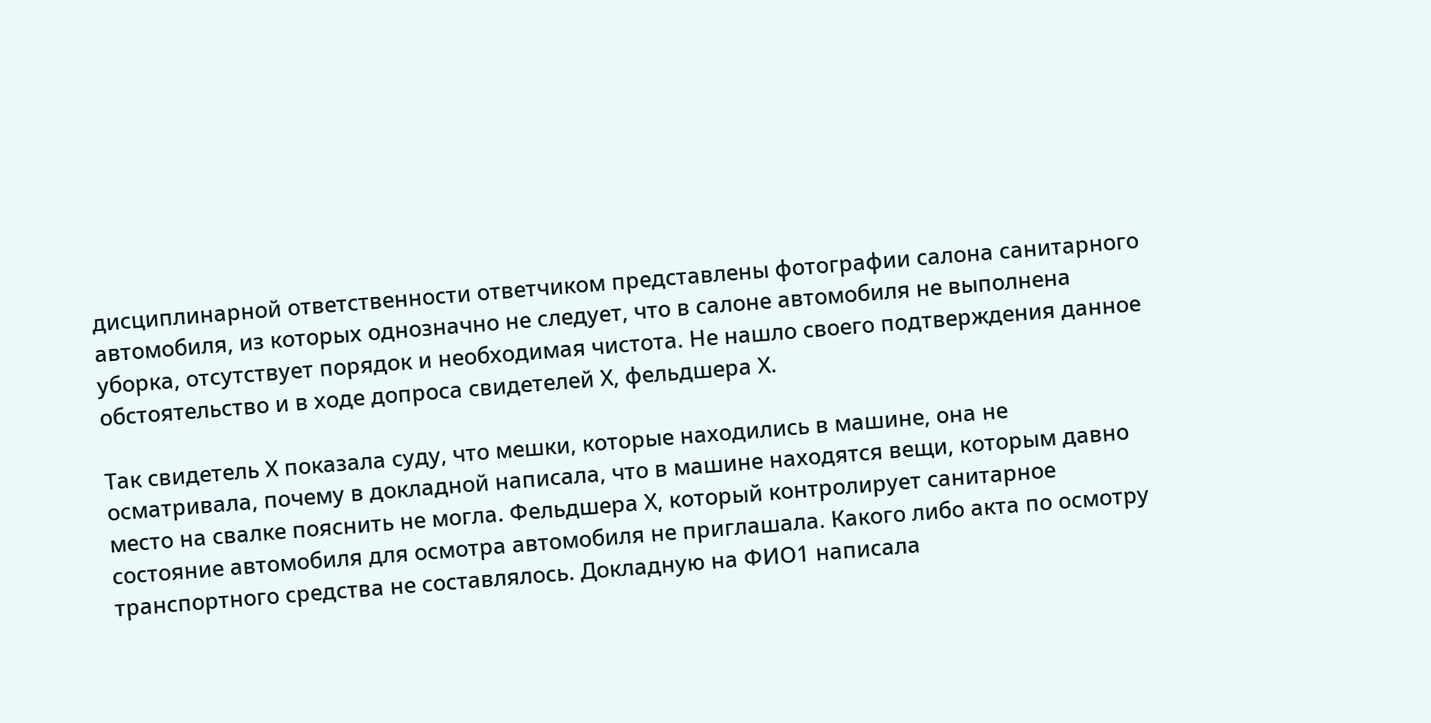дисциплинарной ответственности ответчиком представлены фотографии салона санитарного автомобиля, из которых однозначно не следует, что в салоне автомобиля не выполнена уборка, отсутствует порядок и необходимая чистота. Не нашло своего подтверждения данное обстоятельство и в ходе допроса свидетелей Х, фельдшера Х.

Так свидетель Х показала суду, что мешки, которые находились в машине, она не осматривала, почему в докладной написала, что в машине находятся вещи, которым давно место на свалке пояснить не могла. Фельдшера Х, который контролирует санитарное состояние автомобиля для осмотра автомобиля не приглашала. Какого либо акта по осмотру транспортного средства не составлялось. Докладную на ФИО1 написала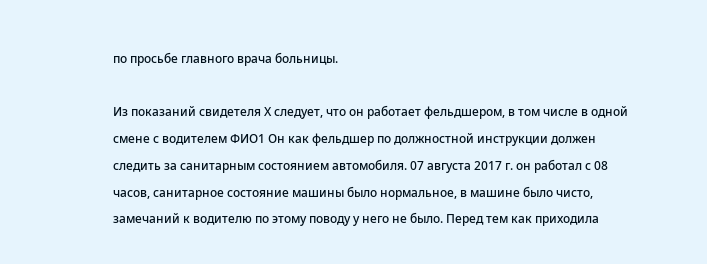по просьбе главного врача больницы.

Из показаний свидетеля Х следует, что он работает фельдшером, в том числе в одной смене с водителем ФИО1 Он как фельдшер по должностной инструкции должен следить за санитарным состоянием автомобиля. 07 августа 2017 г. он работал с 08 часов, санитарное состояние машины было нормальное, в машине было чисто, замечаний к водителю по этому поводу у него не было. Перед тем как приходила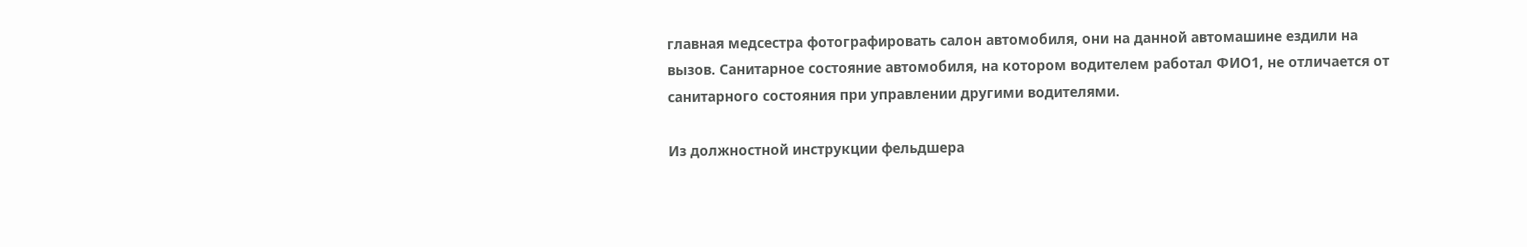главная медсестра фотографировать салон автомобиля, они на данной автомашине ездили на вызов. Санитарное состояние автомобиля, на котором водителем работал ФИО1, не отличается от санитарного состояния при управлении другими водителями.

Из должностной инструкции фельдшера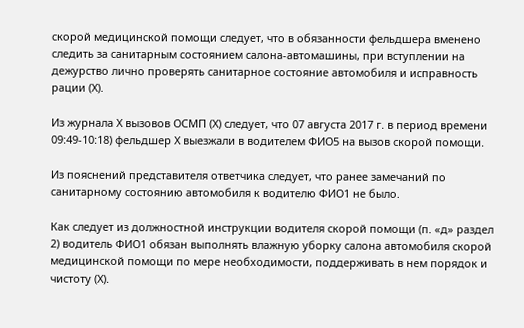скорой медицинской помощи следует, что в обязанности фельдшера вменено следить за санитарным состоянием салона-автомашины, при вступлении на дежурство лично проверять санитарное состояние автомобиля и исправность рации (Х).

Из журнала Х вызовов ОСМП (Х) следует, что 07 августа 2017 г. в период времени 09:49-10:18) фельдшер Х выезжали в водителем ФИО5 на вызов скорой помощи.

Из пояснений представителя ответчика следует, что ранее замечаний по санитарному состоянию автомобиля к водителю ФИО1 не было.

Как следует из должностной инструкции водителя скорой помощи (п. «д» раздел 2) водитель ФИО1 обязан выполнять влажную уборку салона автомобиля скорой медицинской помощи по мере необходимости, поддерживать в нем порядок и чистоту (Х).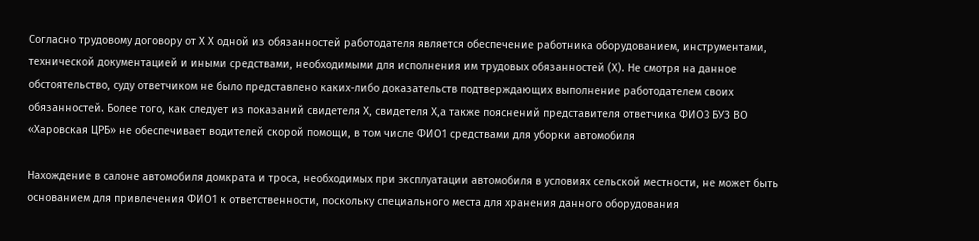Согласно трудовому договору от Х Х одной из обязанностей работодателя является обеспечение работника оборудованием, инструментами, технической документацией и иными средствами, необходимыми для исполнения им трудовых обязанностей (Х). Не смотря на данное обстоятельство, суду ответчиком не было представлено каких-либо доказательств подтверждающих выполнение работодателем своих обязанностей. Более того, как следует из показаний свидетеля Х, свидетеля Х,а также пояснений представителя ответчика ФИО3 БУЗ ВО «Харовская ЦРБ» не обеспечивает водителей скорой помощи, в том числе ФИО1 средствами для уборки автомобиля

Нахождение в салоне автомобиля домкрата и троса, необходимых при эксплуатации автомобиля в условиях сельской местности, не может быть основанием для привлечения ФИО1 к ответственности, поскольку специального места для хранения данного оборудования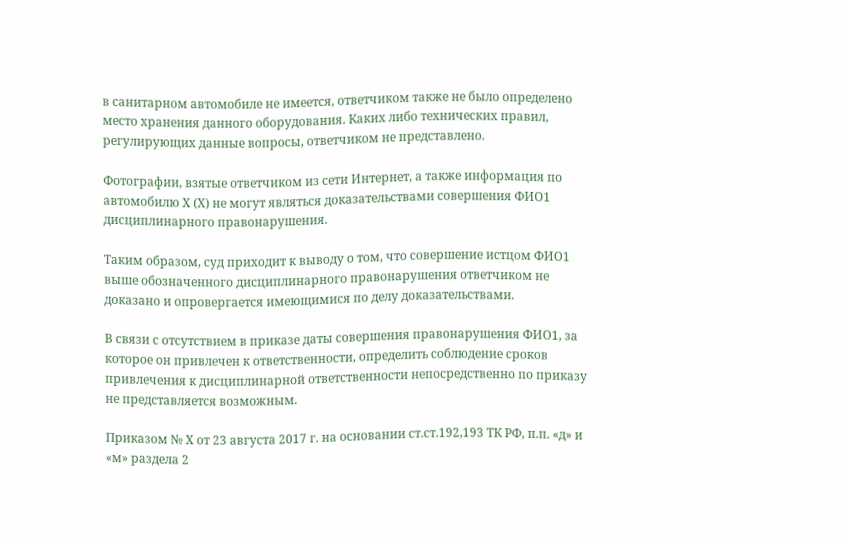в санитарном автомобиле не имеется, ответчиком также не было определено место хранения данного оборудования. Каких либо технических правил, регулирующих данные вопросы, ответчиком не представлено.

Фотографии, взятые ответчиком из сети Интернет, а также информация по автомобилю Х (Х) не могут являться доказательствами совершения ФИО1 дисциплинарного правонарушения.

Таким образом, суд приходит к выводу о том, что совершение истцом ФИО1 выше обозначенного дисциплинарного правонарушения ответчиком не доказано и опровергается имеющимися по делу доказательствами.

В связи с отсутствием в приказе даты совершения правонарушения ФИО1, за которое он привлечен к ответственности, определить соблюдение сроков привлечения к дисциплинарной ответственности непосредственно по приказу не представляется возможным.

Приказом № Х от 23 августа 2017 г. на основании ст.ст.192,193 ТК РФ, п.п. «д» и «м» раздела 2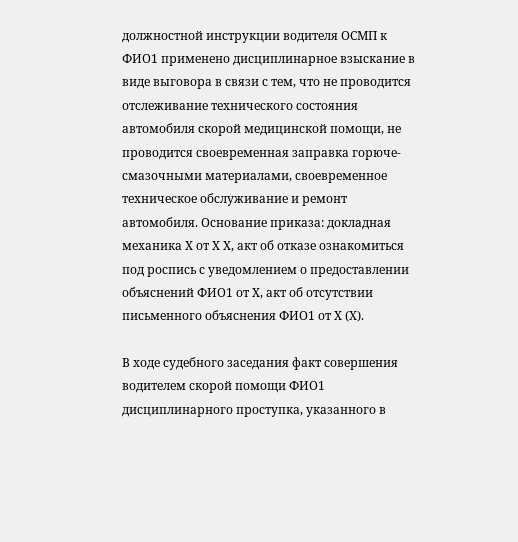должностной инструкции водителя ОСМП к ФИО1 применено дисциплинарное взыскание в виде выговора в связи с тем, что не проводится отслеживание технического состояния автомобиля скорой медицинской помощи, не проводится своевременная заправка горюче-смазочными материалами, своевременное техническое обслуживание и ремонт автомобиля. Основание приказа: докладная механика Х от Х Х, акт об отказе ознакомиться под роспись с уведомлением о предоставлении объяснений ФИО1 от Х, акт об отсутствии письменного объяснения ФИО1 от Х (Х).

В ходе судебного заседания факт совершения водителем скорой помощи ФИО1 дисциплинарного проступка, указанного в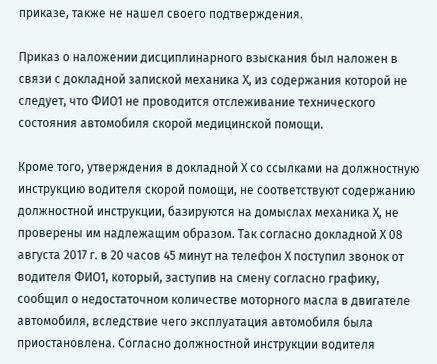приказе, также не нашел своего подтверждения.

Приказ о наложении дисциплинарного взыскания был наложен в связи с докладной запиской механика Х, из содержания которой не следует, что ФИО1 не проводится отслеживание технического состояния автомобиля скорой медицинской помощи.

Кроме того, утверждения в докладной Х со ссылками на должностную инструкцию водителя скорой помощи, не соответствуют содержанию должностной инструкции, базируются на домыслах механика Х, не проверены им надлежащим образом. Так согласно докладной Х 08 августа 2017 г. в 20 часов 45 минут на телефон Х поступил звонок от водителя ФИО1, который, заступив на смену согласно графику, сообщил о недостаточном количестве моторного масла в двигателе автомобиля, вследствие чего эксплуатация автомобиля была приостановлена. Согласно должностной инструкции водителя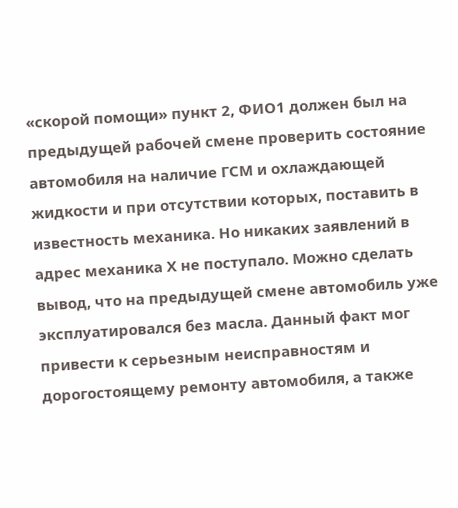«скорой помощи» пункт 2, ФИО1 должен был на предыдущей рабочей смене проверить состояние автомобиля на наличие ГСМ и охлаждающей жидкости и при отсутствии которых, поставить в известность механика. Но никаких заявлений в адрес механика Х не поступало. Можно сделать вывод, что на предыдущей смене автомобиль уже эксплуатировался без масла. Данный факт мог привести к серьезным неисправностям и дорогостоящему ремонту автомобиля, а также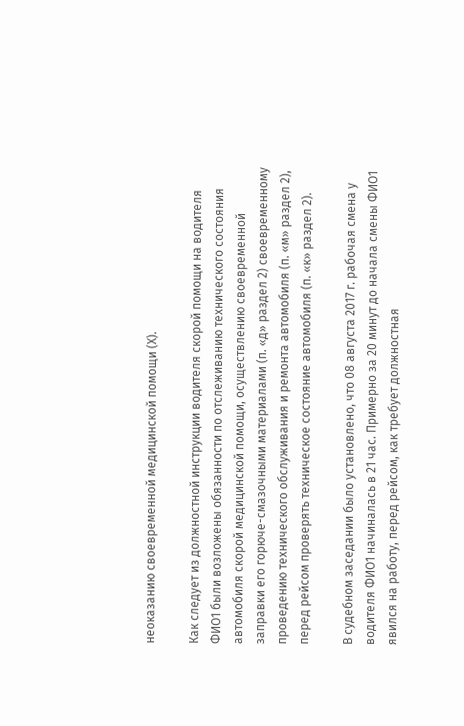неоказанию своевременной медицинской помощи (Х).

Как следует из должностной инструкции водителя скорой помощи на водителя ФИО1 были возложены обязанности по отслеживанию технического состояния автомобиля скорой медицинской помощи, осуществлению своевременной заправки его горюче-смазочными материалами (п. «д» раздел 2) своевременному проведению технического обслуживания и ремонта автомобиля (п. «м» раздел 2), перед рейсом проверять техническое состояние автомобиля (п. «к» раздел 2).

В судебном заседании было установлено, что 08 августа 2017 г. рабочая смена у водителя ФИО1 начиналась в 21 час. Примерно за 20 минут до начала смены ФИО1 явился на работу, перед рейсом, как требует должностная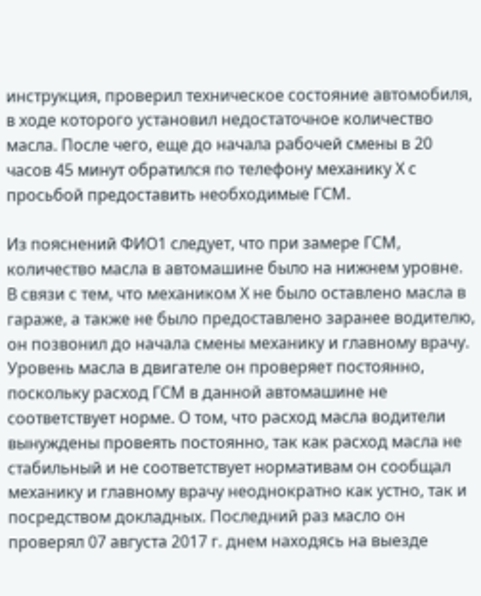инструкция, проверил техническое состояние автомобиля, в ходе которого установил недостаточное количество масла. После чего, еще до начала рабочей смены в 20 часов 45 минут обратился по телефону механику Х с просьбой предоставить необходимые ГСМ.

Из пояснений ФИО1 следует, что при замере ГСМ, количество масла в автомашине было на нижнем уровне. В связи с тем, что механиком Х не было оставлено масла в гараже, а также не было предоставлено заранее водителю, он позвонил до начала смены механику и главному врачу. Уровень масла в двигателе он проверяет постоянно, поскольку расход ГСМ в данной автомашине не соответствует норме. О том, что расход масла водители вынуждены провеять постоянно, так как расход масла не стабильный и не соответствует нормативам он сообщал механику и главному врачу неоднократно как устно, так и посредством докладных. Последний раз масло он проверял 07 августа 2017 г. днем находясь на выезде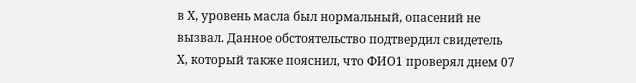в Х, уровень масла был нормальный, опасений не вызвал. Данное обстоятельство подтвердил свидетель Х, который также пояснил, что ФИО1 проверял днем 07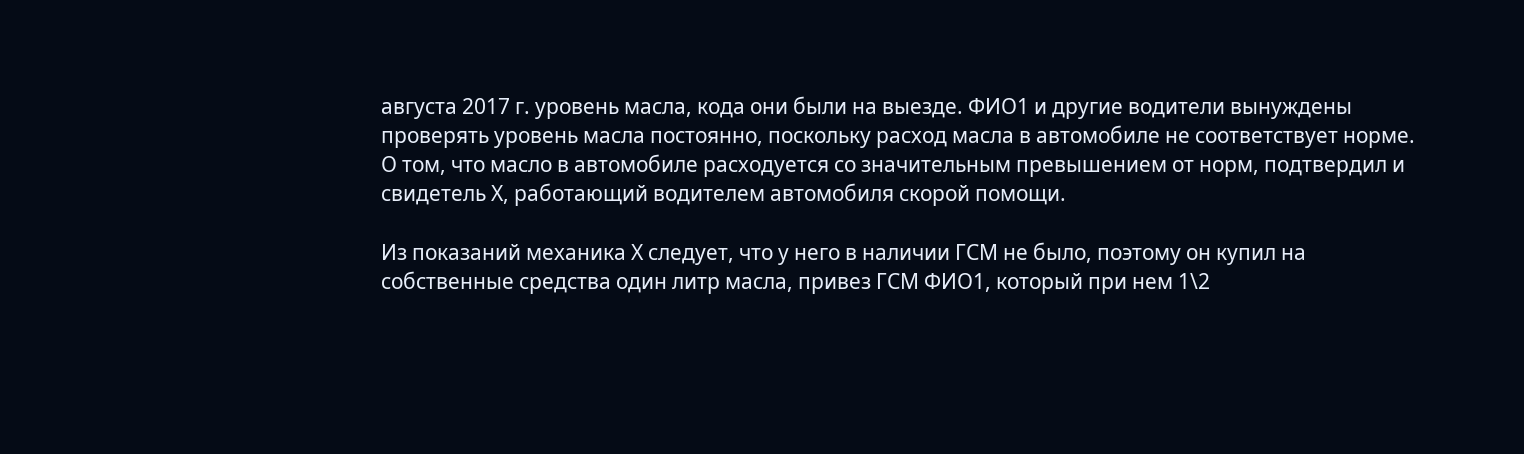августа 2017 г. уровень масла, кода они были на выезде. ФИО1 и другие водители вынуждены проверять уровень масла постоянно, поскольку расход масла в автомобиле не соответствует норме. О том, что масло в автомобиле расходуется со значительным превышением от норм, подтвердил и свидетель Х, работающий водителем автомобиля скорой помощи.

Из показаний механика Х следует, что у него в наличии ГСМ не было, поэтому он купил на собственные средства один литр масла, привез ГСМ ФИО1, который при нем 1\2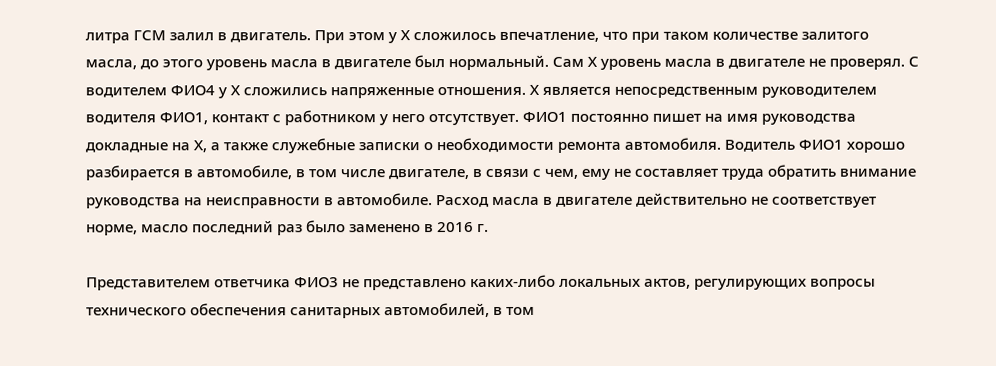литра ГСМ залил в двигатель. При этом у Х сложилось впечатление, что при таком количестве залитого масла, до этого уровень масла в двигателе был нормальный. Сам Х уровень масла в двигателе не проверял. С водителем ФИО4 у Х сложились напряженные отношения. Х является непосредственным руководителем водителя ФИО1, контакт с работником у него отсутствует. ФИО1 постоянно пишет на имя руководства докладные на Х, а также служебные записки о необходимости ремонта автомобиля. Водитель ФИО1 хорошо разбирается в автомобиле, в том числе двигателе, в связи с чем, ему не составляет труда обратить внимание руководства на неисправности в автомобиле. Расход масла в двигателе действительно не соответствует норме, масло последний раз было заменено в 2016 г.

Представителем ответчика ФИО3 не представлено каких-либо локальных актов, регулирующих вопросы технического обеспечения санитарных автомобилей, в том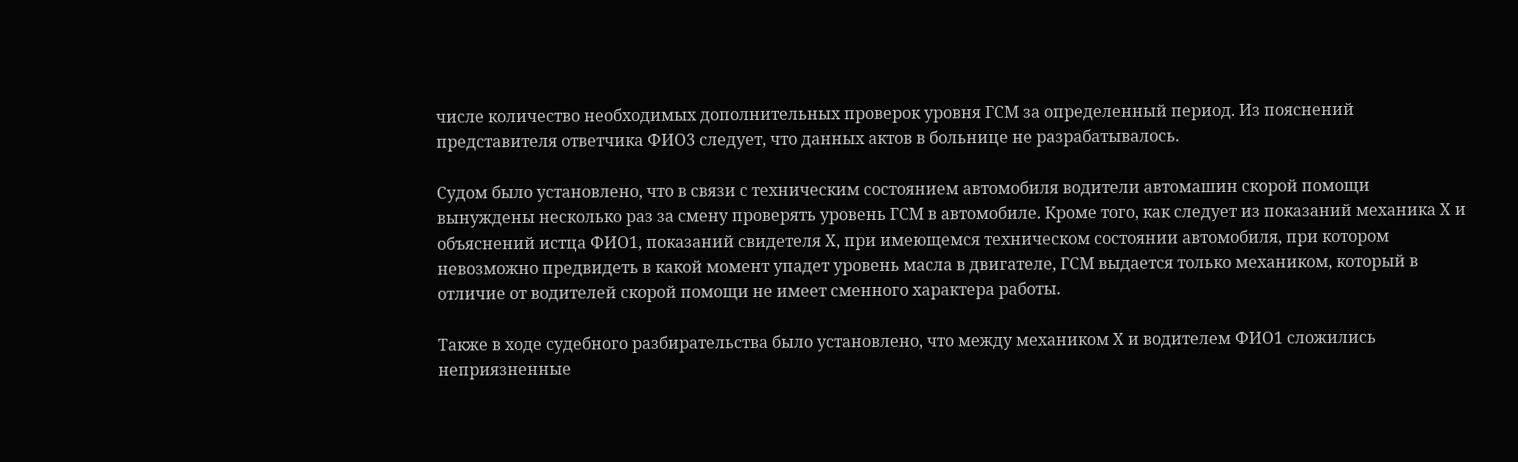числе количество необходимых дополнительных проверок уровня ГСМ за определенный период. Из пояснений представителя ответчика ФИО3 следует, что данных актов в больнице не разрабатывалось.

Судом было установлено, что в связи с техническим состоянием автомобиля водители автомашин скорой помощи вынуждены несколько раз за смену проверять уровень ГСМ в автомобиле. Кроме того, как следует из показаний механика Х и объяснений истца ФИО1, показаний свидетеля Х, при имеющемся техническом состоянии автомобиля, при котором невозможно предвидеть в какой момент упадет уровень масла в двигателе, ГСМ выдается только механиком, который в отличие от водителей скорой помощи не имеет сменного характера работы.

Также в ходе судебного разбирательства было установлено, что между механиком Х и водителем ФИО1 сложились неприязненные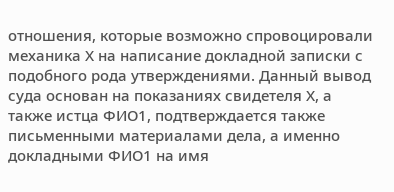отношения, которые возможно спровоцировали механика Х на написание докладной записки с подобного рода утверждениями. Данный вывод суда основан на показаниях свидетеля Х, а также истца ФИО1, подтверждается также письменными материалами дела, а именно докладными ФИО1 на имя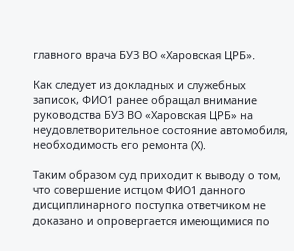главного врача БУЗ ВО «Харовская ЦРБ».

Как следует из докладных и служебных записок, ФИО1 ранее обращал внимание руководства БУЗ ВО «Харовская ЦРБ» на неудовлетворительное состояние автомобиля, необходимость его ремонта (Х).

Таким образом суд приходит к выводу о том, что совершение истцом ФИО1 данного дисциплинарного поступка ответчиком не доказано и опровергается имеющимися по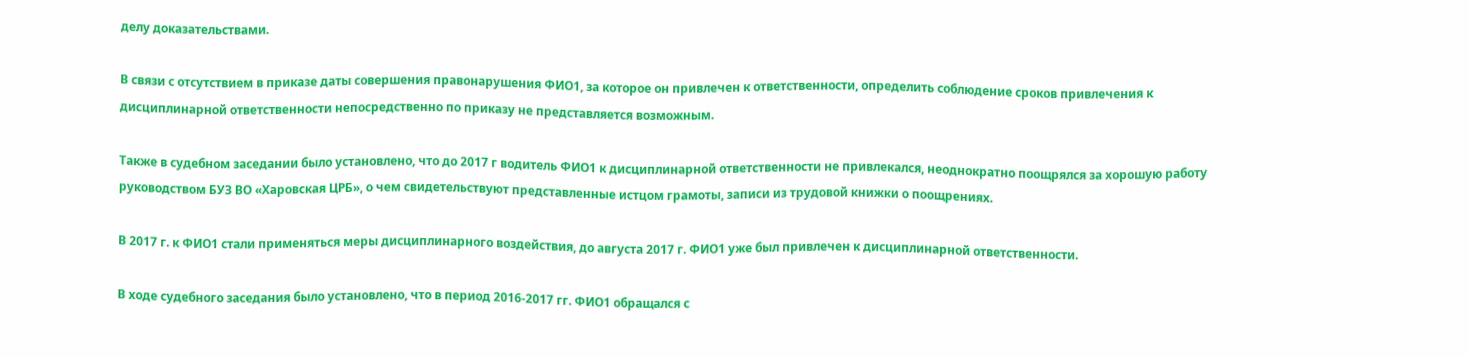делу доказательствами.

В связи с отсутствием в приказе даты совершения правонарушения ФИО1, за которое он привлечен к ответственности, определить соблюдение сроков привлечения к дисциплинарной ответственности непосредственно по приказу не представляется возможным.

Также в судебном заседании было установлено, что до 2017 г водитель ФИО1 к дисциплинарной ответственности не привлекался, неоднократно поощрялся за хорошую работу руководством БУЗ ВО «Харовская ЦРБ», о чем свидетельствуют представленные истцом грамоты, записи из трудовой книжки о поощрениях.

В 2017 г. к ФИО1 стали применяться меры дисциплинарного воздействия, до августа 2017 г. ФИО1 уже был привлечен к дисциплинарной ответственности.

В ходе судебного заседания было установлено, что в период 2016-2017 гг. ФИО1 обращался с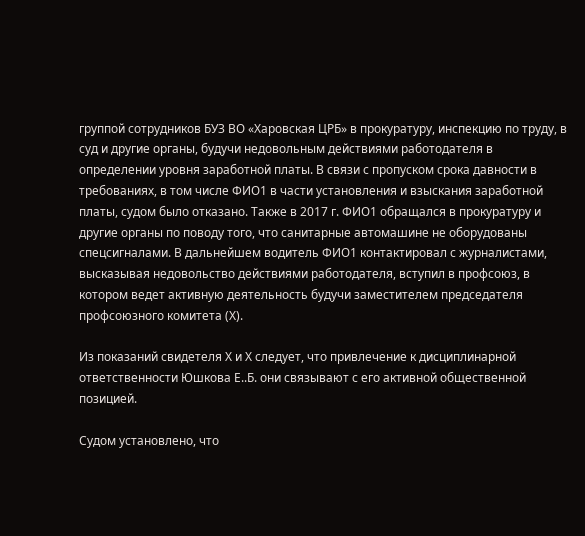группой сотрудников БУЗ ВО «Харовская ЦРБ» в прокуратуру, инспекцию по труду, в суд и другие органы, будучи недовольным действиями работодателя в определении уровня заработной платы. В связи с пропуском срока давности в требованиях, в том числе ФИО1 в части установления и взыскания заработной платы, судом было отказано. Также в 2017 г. ФИО1 обращался в прокуратуру и другие органы по поводу того, что санитарные автомашине не оборудованы спецсигналами. В дальнейшем водитель ФИО1 контактировал с журналистами, высказывая недовольство действиями работодателя, вступил в профсоюз, в котором ведет активную деятельность будучи заместителем председателя профсоюзного комитета (Х).

Из показаний свидетеля Х и Х следует, что привлечение к дисциплинарной ответственности Юшкова Е..Б. они связывают с его активной общественной позицией.

Судом установлено, что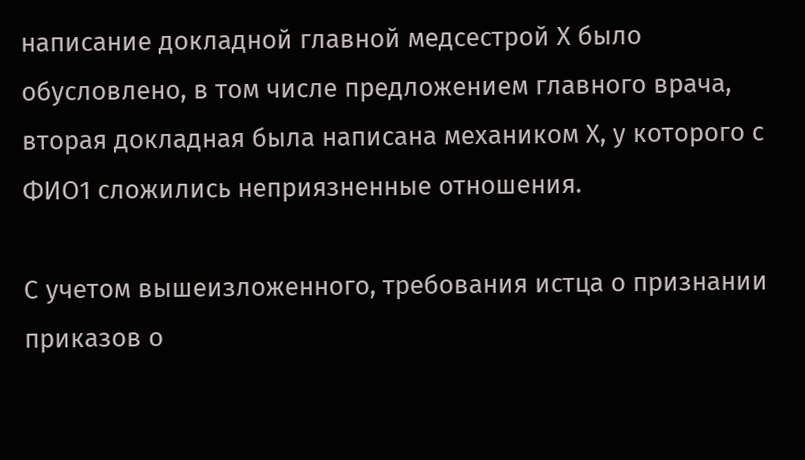написание докладной главной медсестрой Х было обусловлено, в том числе предложением главного врача, вторая докладная была написана механиком Х, у которого с ФИО1 сложились неприязненные отношения.

С учетом вышеизложенного, требования истца о признании приказов о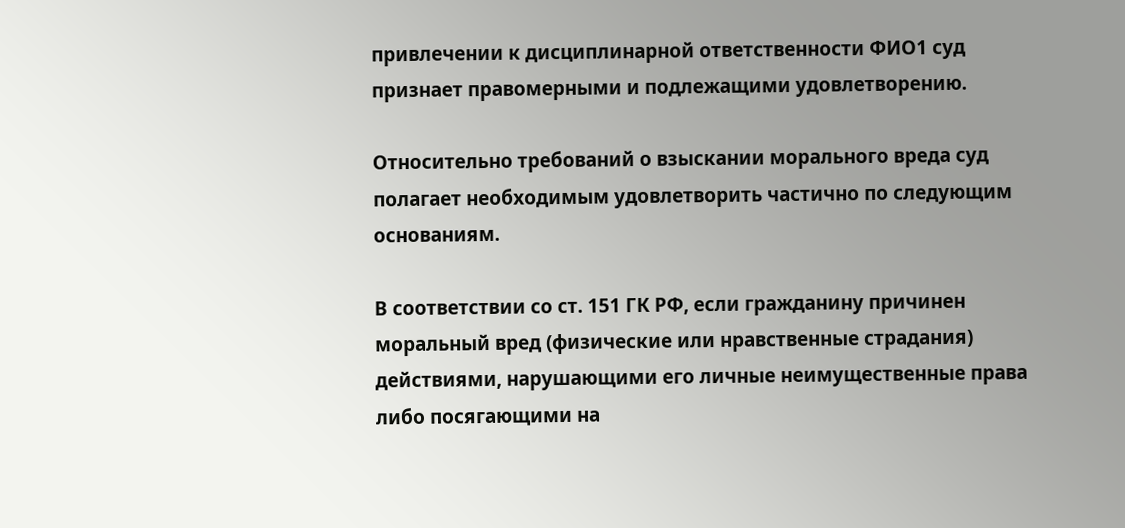привлечении к дисциплинарной ответственности ФИО1 суд признает правомерными и подлежащими удовлетворению.

Относительно требований о взыскании морального вреда суд полагает необходимым удовлетворить частично по следующим основаниям.

В соответствии со ст. 151 ГК РФ, если гражданину причинен моральный вред (физические или нравственные страдания) действиями, нарушающими его личные неимущественные права либо посягающими на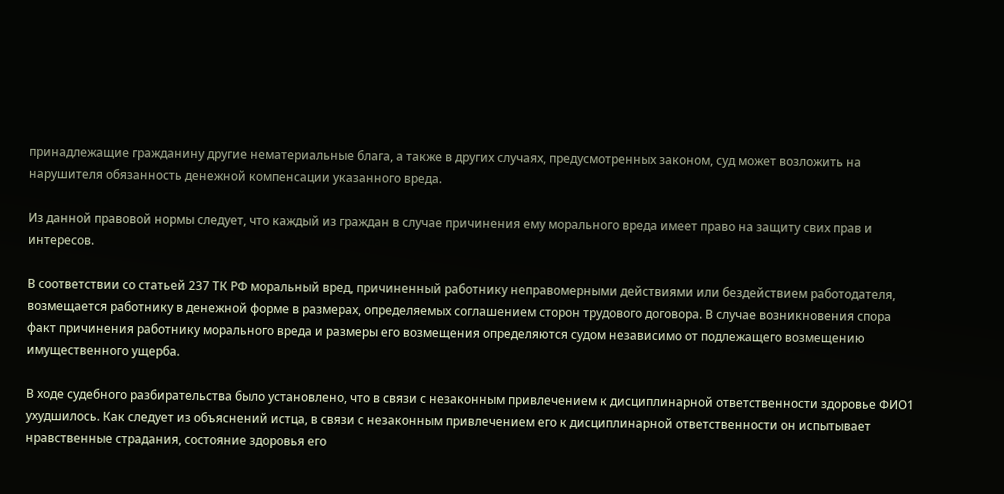принадлежащие гражданину другие нематериальные блага, а также в других случаях, предусмотренных законом, суд может возложить на нарушителя обязанность денежной компенсации указанного вреда.

Из данной правовой нормы следует, что каждый из граждан в случае причинения ему морального вреда имеет право на защиту свих прав и интересов.

В соответствии со статьей 237 ТК РФ моральный вред, причиненный работнику неправомерными действиями или бездействием работодателя, возмещается работнику в денежной форме в размерах, определяемых соглашением сторон трудового договора. В случае возникновения спора факт причинения работнику морального вреда и размеры его возмещения определяются судом независимо от подлежащего возмещению имущественного ущерба.

В ходе судебного разбирательства было установлено, что в связи с незаконным привлечением к дисциплинарной ответственности здоровье ФИО1 ухудшилось. Как следует из объяснений истца, в связи с незаконным привлечением его к дисциплинарной ответственности он испытывает нравственные страдания, состояние здоровья его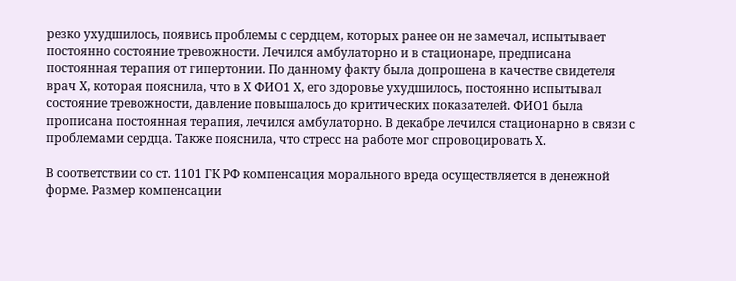резко ухудшилось, появись проблемы с сердцем, которых ранее он не замечал, испытывает постоянно состояние тревожности. Лечился амбулаторно и в стационаре, предписана постоянная терапия от гипертонии. По данному факту была допрошена в качестве свидетеля врач Х, которая пояснила, что в Х ФИО1 Х, его здоровье ухудшилось, постоянно испытывал состояние тревожности, давление повышалось до критических показателей. ФИО1 была прописана постоянная терапия, лечился амбулаторно. В декабре лечился стационарно в связи с проблемами сердца. Также пояснила, что стресс на работе мог спровоцировать Х.

В соответствии со ст. 1101 ГК РФ компенсация морального вреда осуществляется в денежной форме. Размер компенсации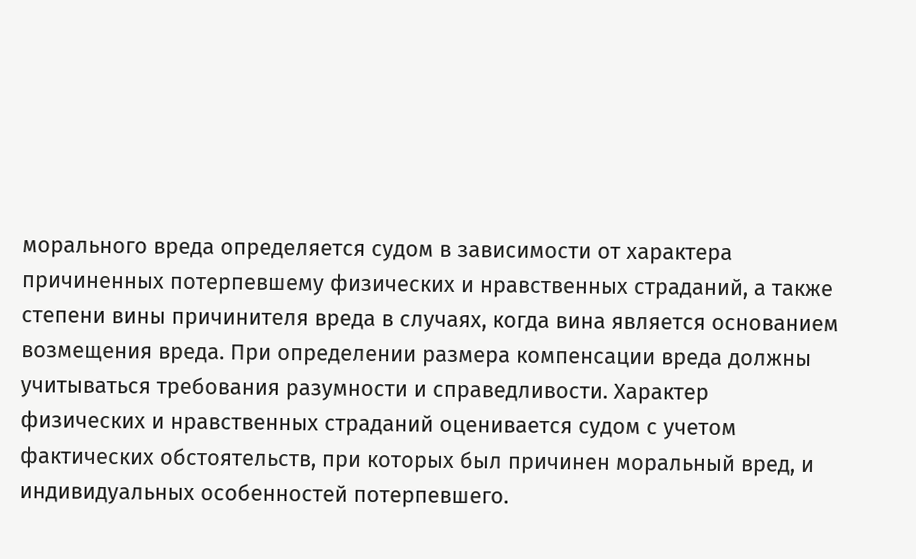морального вреда определяется судом в зависимости от характера причиненных потерпевшему физических и нравственных страданий, а также степени вины причинителя вреда в случаях, когда вина является основанием возмещения вреда. При определении размера компенсации вреда должны учитываться требования разумности и справедливости. Характер физических и нравственных страданий оценивается судом с учетом фактических обстоятельств, при которых был причинен моральный вред, и индивидуальных особенностей потерпевшего.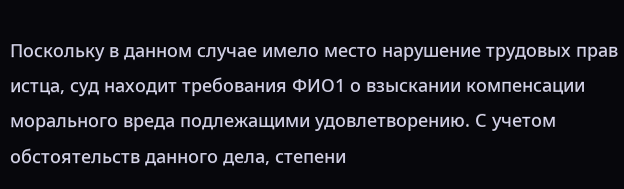Поскольку в данном случае имело место нарушение трудовых прав истца, суд находит требования ФИО1 о взыскании компенсации морального вреда подлежащими удовлетворению. С учетом обстоятельств данного дела, степени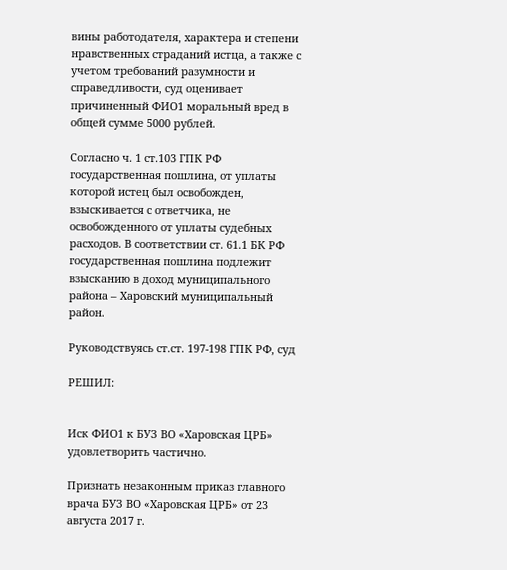вины работодателя, характера и степени нравственных страданий истца, а также с учетом требований разумности и справедливости, суд оценивает причиненный ФИО1 моральный вред в общей сумме 5000 рублей.

Согласно ч. 1 ст.103 ГПК РФ государственная пошлина, от уплаты которой истец был освобожден, взыскивается с ответчика, не освобожденного от уплаты судебных расходов. В соответствии ст. 61.1 БК РФ государственная пошлина подлежит взысканию в доход муниципального района – Харовский муниципальный район.

Руководствуясь ст.ст. 197-198 ГПК РФ, суд

РЕШИЛ:


Иск ФИО1 к БУЗ ВО «Харовская ЦРБ» удовлетворить частично.

Признать незаконным приказ главного врача БУЗ ВО «Харовская ЦРБ» от 23 августа 2017 г.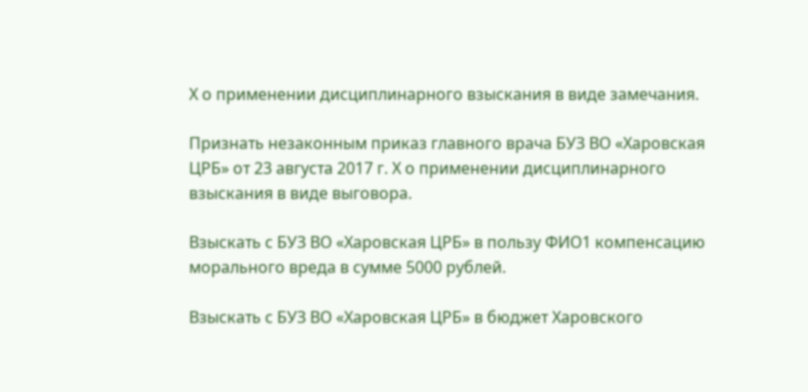Х о применении дисциплинарного взыскания в виде замечания.

Признать незаконным приказ главного врача БУЗ ВО «Харовская ЦРБ» от 23 августа 2017 г. Х о применении дисциплинарного взыскания в виде выговора.

Взыскать с БУЗ ВО «Харовская ЦРБ» в пользу ФИО1 компенсацию морального вреда в сумме 5000 рублей.

Взыскать с БУЗ ВО «Харовская ЦРБ» в бюджет Харовского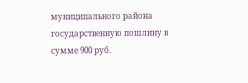муниципального района государственную пошлину в сумме 900 руб.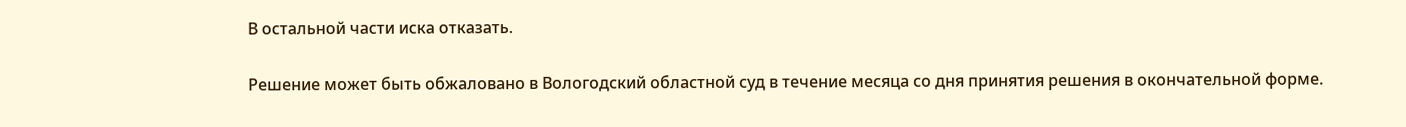В остальной части иска отказать.

Решение может быть обжаловано в Вологодский областной суд в течение месяца со дня принятия решения в окончательной форме.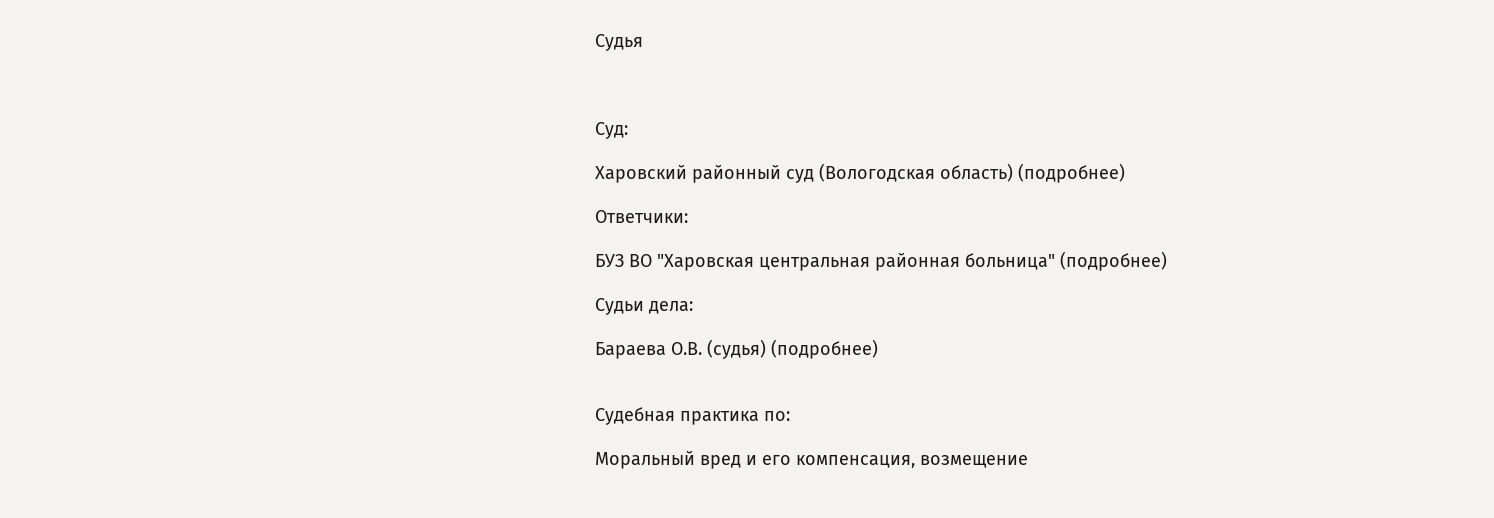Судья



Суд:

Харовский районный суд (Вологодская область) (подробнее)

Ответчики:

БУЗ ВО "Харовская центральная районная больница" (подробнее)

Судьи дела:

Бараева О.В. (судья) (подробнее)


Судебная практика по:

Моральный вред и его компенсация, возмещение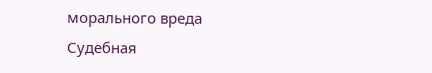морального вреда
Судебная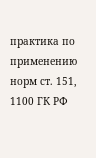практика по применению норм ст. 151, 1100 ГК РФ